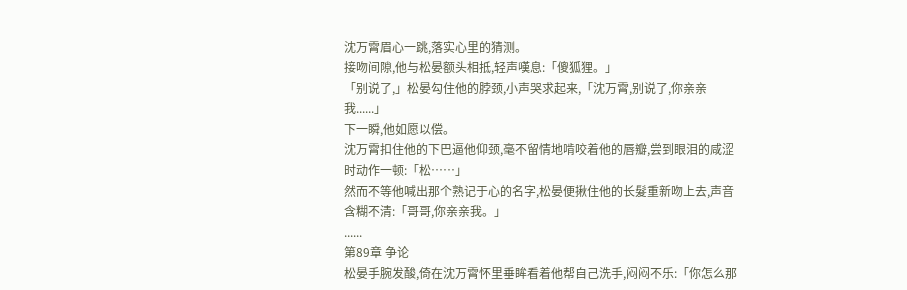沈万霄眉心一跳,落实心里的猜测。
接吻间隙,他与松晏额头相抵,轻声嘆息:「傻狐狸。」
「别说了,」松晏勾住他的脖颈,小声哭求起来,「沈万霄,别说了,你亲亲我......」
下一瞬,他如愿以偿。
沈万霄扣住他的下巴逼他仰颈,毫不留情地啃咬着他的唇瓣,尝到眼泪的咸涩时动作一顿:「松……」
然而不等他喊出那个熟记于心的名字,松晏便揪住他的长髮重新吻上去,声音含糊不清:「哥哥,你亲亲我。」
......
第89章 争论
松晏手腕发酸,倚在沈万霄怀里垂眸看着他帮自己洗手,闷闷不乐:「你怎么那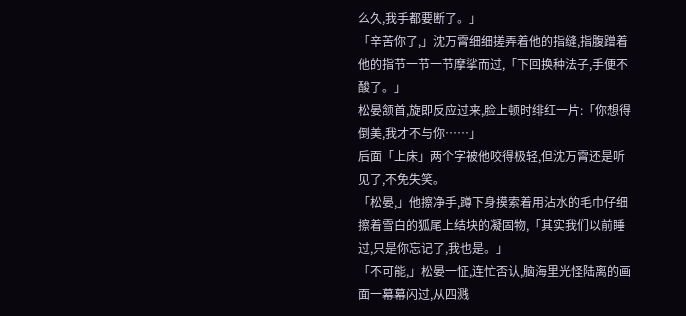么久,我手都要断了。」
「辛苦你了,」沈万霄细细搓弄着他的指缝,指腹蹭着他的指节一节一节摩挲而过,「下回换种法子,手便不酸了。」
松晏颔首,旋即反应过来,脸上顿时绯红一片:「你想得倒美,我才不与你……」
后面「上床」两个字被他咬得极轻,但沈万霄还是听见了,不免失笑。
「松晏,」他擦净手,蹲下身摸索着用沾水的毛巾仔细擦着雪白的狐尾上结块的凝固物,「其实我们以前睡过,只是你忘记了,我也是。」
「不可能,」松晏一怔,连忙否认,脑海里光怪陆离的画面一幕幕闪过,从四溅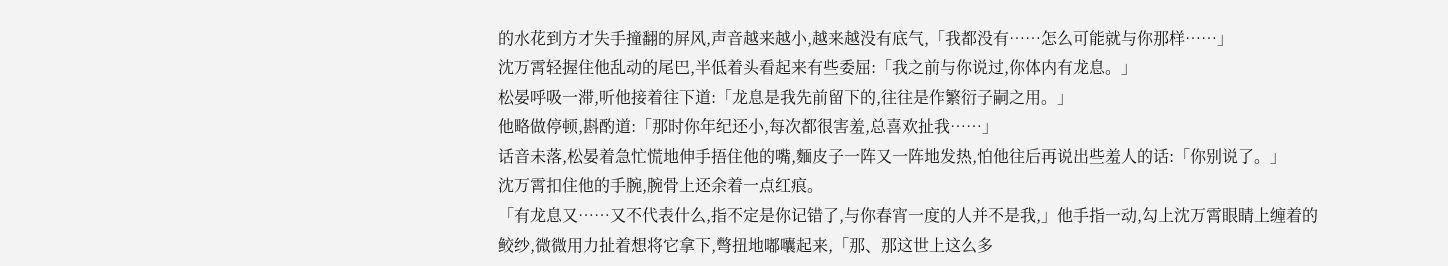的水花到方才失手撞翻的屏风,声音越来越小,越来越没有底气,「我都没有……怎么可能就与你那样……」
沈万霄轻握住他乱动的尾巴,半低着头看起来有些委屈:「我之前与你说过,你体内有龙息。」
松晏呼吸一滞,听他接着往下道:「龙息是我先前留下的,往往是作繁衍子嗣之用。」
他略做停顿,斟酌道:「那时你年纪还小,每次都很害羞,总喜欢扯我……」
话音未落,松晏着急忙慌地伸手捂住他的嘴,麵皮子一阵又一阵地发热,怕他往后再说出些羞人的话:「你别说了。」
沈万霄扣住他的手腕,腕骨上还余着一点红痕。
「有龙息又……又不代表什么,指不定是你记错了,与你春宵一度的人并不是我,」他手指一动,勾上沈万霄眼睛上缠着的鲛纱,微微用力扯着想将它拿下,彆扭地嘟囔起来,「那、那这世上这么多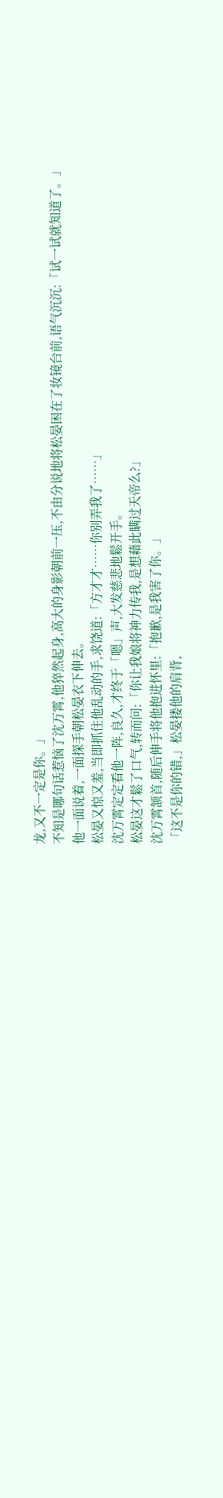龙,又不一定是你。」
不知是哪句话惹恼了沈万霄,他猝然起身,高大的身影朝前一压,不由分说地将松晏困在了妆镜台前,语气沉沉:「试一试就知道了。」
他一面说着,一面探手朝松晏衣下伸去。
松晏又惊又羞,当即抓住他乱动的手,求饶道:「方才才……你别弄我了……」
沈万霄定定看他一阵,良久,才终于「嗯」声,大发慈悲地鬆开手。
松晏这才鬆了口气,转而问:「你让我娘将神力传我,是想藉此瞒过天帝么?」
沈万霄颔首,随后伸手将他抱进怀里:「抱歉,是我害了你。」
「这不是你的错,」松晏搂他的肩背,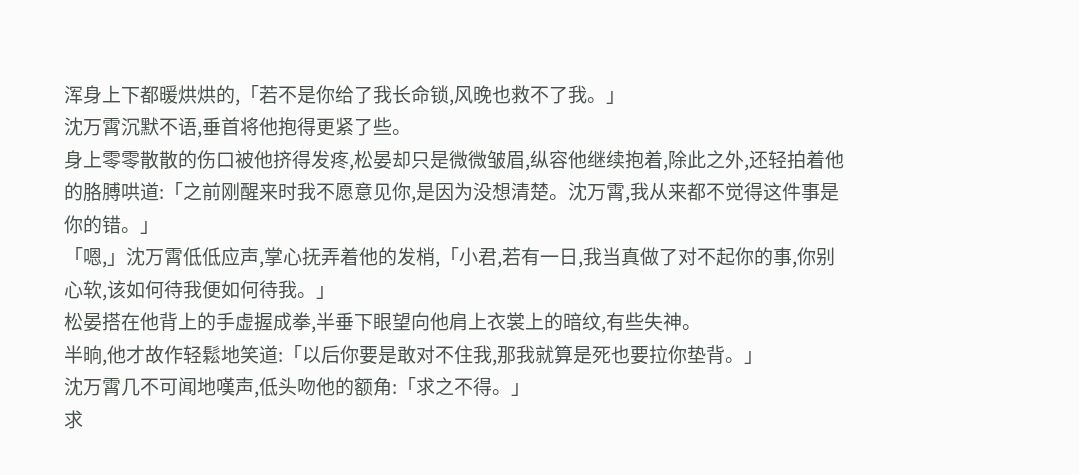浑身上下都暖烘烘的,「若不是你给了我长命锁,风晚也救不了我。」
沈万霄沉默不语,垂首将他抱得更紧了些。
身上零零散散的伤口被他挤得发疼,松晏却只是微微皱眉,纵容他继续抱着,除此之外,还轻拍着他的胳膊哄道:「之前刚醒来时我不愿意见你,是因为没想清楚。沈万霄,我从来都不觉得这件事是你的错。」
「嗯,」沈万霄低低应声,掌心抚弄着他的发梢,「小君,若有一日,我当真做了对不起你的事,你别心软,该如何待我便如何待我。」
松晏搭在他背上的手虚握成拳,半垂下眼望向他肩上衣裳上的暗纹,有些失神。
半晌,他才故作轻鬆地笑道:「以后你要是敢对不住我,那我就算是死也要拉你垫背。」
沈万霄几不可闻地嘆声,低头吻他的额角:「求之不得。」
求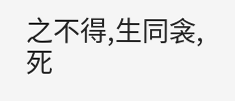之不得,生同衾,死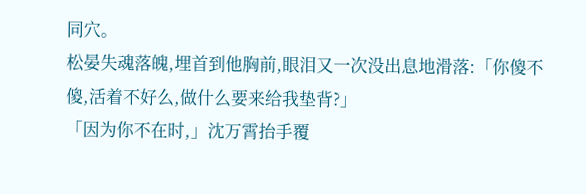同穴。
松晏失魂落魄,埋首到他胸前,眼泪又一次没出息地滑落:「你傻不傻,活着不好么,做什么要来给我垫背?」
「因为你不在时,」沈万霄抬手覆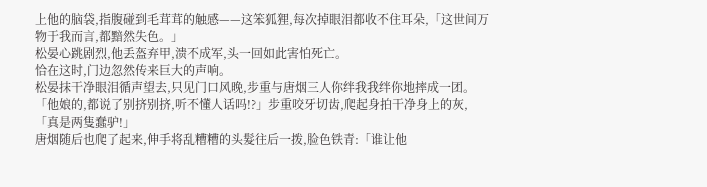上他的脑袋,指腹碰到毛茸茸的触感——这笨狐狸,每次掉眼泪都收不住耳朵,「这世间万物于我而言,都黯然失色。」
松晏心跳剧烈,他丢盔弃甲,溃不成军,头一回如此害怕死亡。
恰在这时,门边忽然传来巨大的声响。
松晏抹干净眼泪循声望去,只见门口风晚,步重与唐烟三人你绊我我绊你地摔成一团。
「他娘的,都说了别挤别挤,听不懂人话吗!?」步重咬牙切齿,爬起身拍干净身上的灰,「真是两隻蠢驴!」
唐烟随后也爬了起来,伸手将乱糟糟的头髮往后一拨,脸色铁青:「谁让他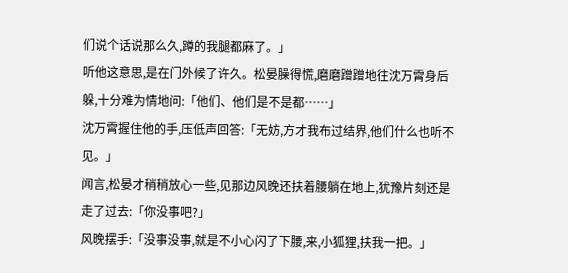们说个话说那么久,蹲的我腿都麻了。」
听他这意思,是在门外候了许久。松晏臊得慌,磨磨蹭蹭地往沈万霄身后躲,十分难为情地问:「他们、他们是不是都……」
沈万霄握住他的手,压低声回答:「无妨,方才我布过结界,他们什么也听不见。」
闻言,松晏才稍稍放心一些,见那边风晚还扶着腰躺在地上,犹豫片刻还是走了过去:「你没事吧?」
风晚摆手:「没事没事,就是不小心闪了下腰,来,小狐狸,扶我一把。」